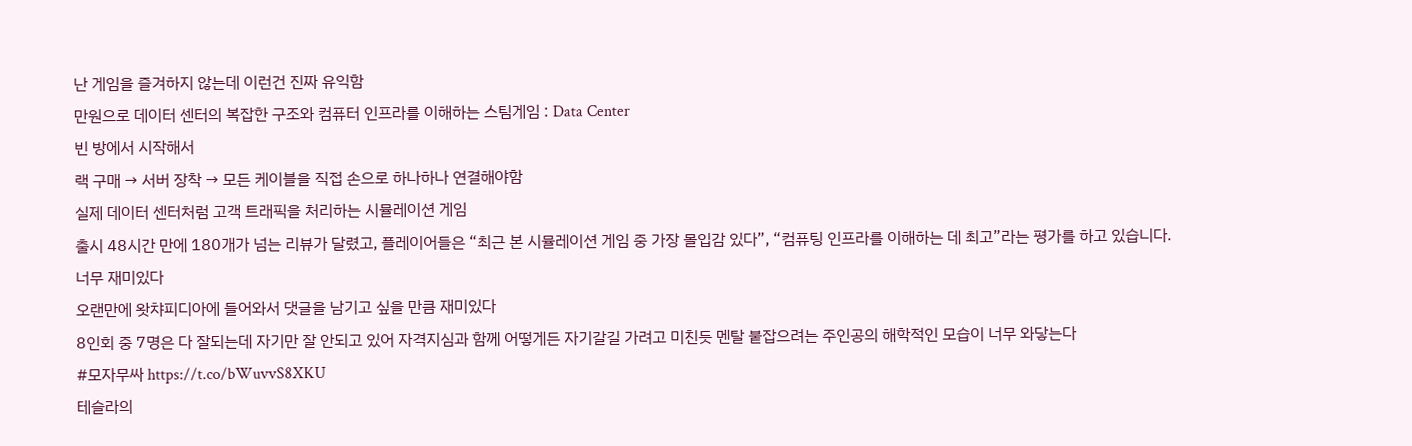난 게임을 즐겨하지 않는데 이런건 진짜 유익함
만원으로 데이터 센터의 복잡한 구조와 컴퓨터 인프라를 이해하는 스팀게임 : Data Center
빈 방에서 시작해서
랙 구매 → 서버 장착 → 모든 케이블을 직접 손으로 하나하나 연결해야함
실제 데이터 센터처럼 고객 트래픽을 처리하는 시뮬레이션 게임
출시 48시간 만에 180개가 넘는 리뷰가 달렸고, 플레이어들은 “최근 본 시뮬레이션 게임 중 가장 몰입감 있다”, “컴퓨팅 인프라를 이해하는 데 최고”라는 평가를 하고 있습니다.
너무 재미있다
오랜만에 왓챠피디아에 들어와서 댓글을 남기고 싶을 만큼 재미있다
8인회 중 7명은 다 잘되는데 자기만 잘 안되고 있어 자격지심과 함께 어떻게든 자기갈길 가려고 미친듯 멘탈 붙잡으려는 주인공의 해학적인 모습이 너무 와닿는다
#모자무싸 https://t.co/bWuvvS8XKU
테슬라의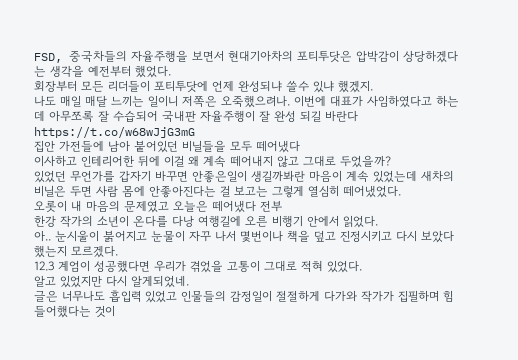FSD, 중국차들의 자율주행을 보면서 현대기아차의 포티투닷은 압박감이 상당하겠다는 생각을 예전부터 했었다.
회장부터 모든 리더들이 포티투닷에 언제 완성되냐 쓸수 있냐 했겠지.
나도 매일 매달 느끼는 일이니 저쪽은 오죽했으려나. 이번에 대표가 사임하였다고 하는데 아무쪼록 잘 수습되어 국내판 자율주행이 잘 완성 되길 바란다
https://t.co/w68wJjG3mG
집안 가전들에 남아 붙어있던 비닐들을 모두 떼어냈다
이사하고 인테리어한 뒤에 이걸 왜 계속 떼어내지 않고 그대로 두었을까?
있었던 무언가를 갑자기 바꾸면 안좋은일이 생길까봐란 마음이 계속 있었는데 새차의 비닐은 두면 사람 몸에 안좋아진다는 걸 보고는 그렇게 열심히 떼어냈었다.
오롯이 내 마음의 문제였고 오늘은 떼어냈다 전부
한강 작가의 소년이 온다를 다낭 여행길에 오른 비행기 안에서 읽었다.
아.. 눈시울이 붉어지고 눈물이 자꾸 나서 몇번이나 책을 덮고 진정시키고 다시 보았다 했는지 모르겠다.
12.3 계엄이 성공했다면 우리가 겪었을 고통이 그대로 적혀 있었다.
알고 있었지만 다시 알게되었네.
글은 너무나도 흡입력 있었고 인물들의 감정일이 절절하게 다가와 작가가 집필하며 힘들어했다는 것이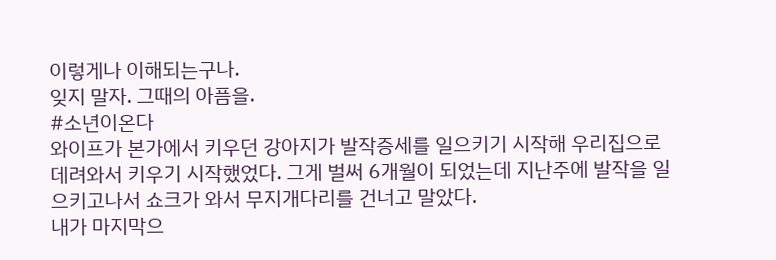이렇게나 이해되는구나.
잊지 말자. 그때의 아픔을.
#소년이온다
와이프가 본가에서 키우던 강아지가 발작증세를 일으키기 시작해 우리집으로 데려와서 키우기 시작했었다. 그게 벌써 6개월이 되었는데 지난주에 발작을 일으키고나서 쇼크가 와서 무지개다리를 건너고 말았다.
내가 마지막으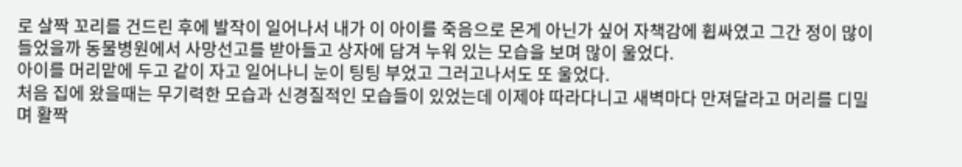로 살짝 꼬리를 건드린 후에 발작이 일어나서 내가 이 아이를 죽음으로 몬게 아닌가 싶어 자책감에 휩싸였고 그간 정이 많이 들었을까 동물병원에서 사망선고를 받아들고 상자에 담겨 누워 있는 모습을 보며 많이 울었다.
아이를 머리맡에 두고 같이 자고 일어나니 눈이 팅팅 부었고 그러고나서도 또 울었다.
처음 집에 왔을때는 무기력한 모습과 신경질적인 모습들이 있었는데 이제야 따라다니고 새벽마다 만져달라고 머리를 디밀며 활짝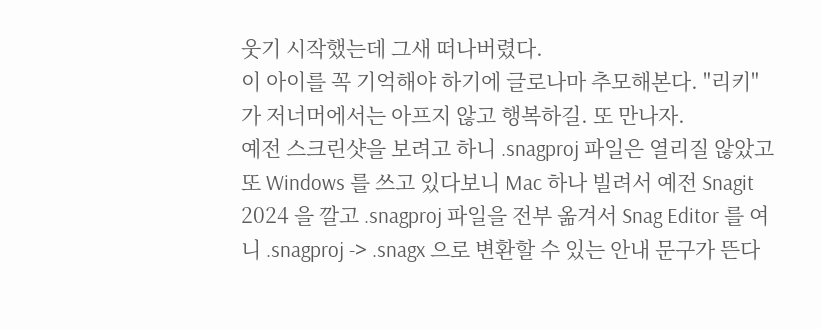웃기 시작했는데 그새 떠나버렸다.
이 아이를 꼭 기억해야 하기에 글로나마 추모해본다. "리키"가 저너머에서는 아프지 않고 행복하길. 또 만나자.
예전 스크린샷을 보려고 하니 .snagproj 파일은 열리질 않았고 또 Windows 를 쓰고 있다보니 Mac 하나 빌려서 예전 Snagit 2024 을 깔고 .snagproj 파일을 전부 옮겨서 Snag Editor 를 여니 .snagproj -> .snagx 으로 변환할 수 있는 안내 문구가 뜬다